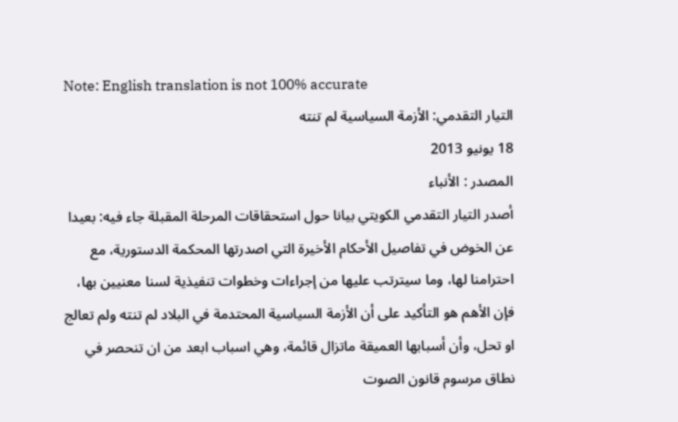Note: English translation is not 100% accurate
التيار التقدمي: الأزمة السياسية لم تنته
18 يونيو 2013
المصدر : الأنباء
أصدر التيار التقدمي الكويتي بيانا حول استحقاقات المرحلة المقبلة جاء فيه: بعيدا عن الخوض في تفاصيل الأحكام الأخيرة التي اصدرتها المحكمة الدستورية، مع احترامنا لها، وما سيترتب عليها من إجراءات وخطوات تنفيذية لسنا معنيين بها، فإن الأهم هو التأكيد على أن الأزمة السياسية المحتدمة في البلاد لم تنته ولم تعالج او تحل، وأن أسبابها العميقة ماتزال قائمة، وهي اسباب ابعد من ان تنحصر في نطاق مرسوم قانون الصوت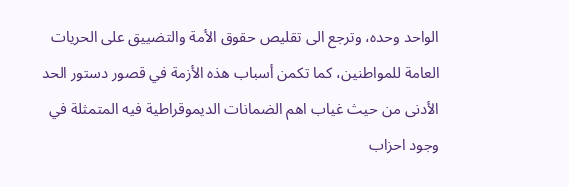الواحد وحده، وترجع الى تقليص حقوق الأمة والتضييق على الحريات العامة للمواطنين، كما تكمن أسباب هذه الأزمة في قصور دستور الحد الأدنى من حيث غياب اهم الضمانات الديموقراطية فيه المتمثلة في وجود احزاب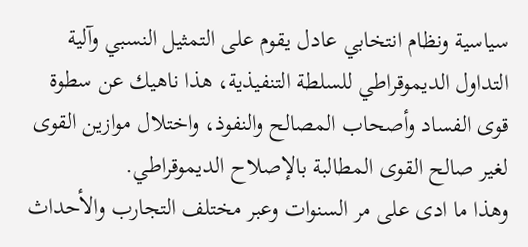سياسية ونظام انتخابي عادل يقوم على التمثيل النسبي وآلية التداول الديموقراطي للسلطة التنفيذية، هذا ناهيك عن سطوة قوى الفساد وأصحاب المصالح والنفوذ، واختلال موازين القوى لغير صالح القوى المطالبة بالإصلاح الديموقراطي.
وهذا ما ادى على مر السنوات وعبر مختلف التجارب والأحداث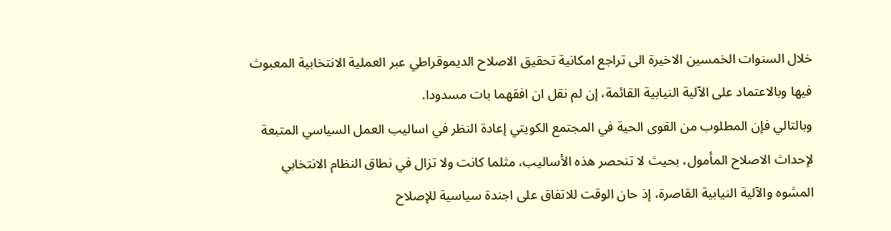خلال السنوات الخمسين الاخيرة الى تراجع امكانية تحقيق الاصلاح الديموقراطي عبر العملية الانتخابية المعبوث فيها وبالاعتماد على الآلية النيابية القائمة، إن لم نقل ان افقهما بات مسدودا.
وبالتالي فإن المطلوب من القوى الحية في المجتمع الكويتي إعادة النظر في اساليب العمل السياسي المتبعة لإحداث الاصلاح المأمول، بحيث لا تنحصر هذه الأساليب، مثلما كانت ولا تزال في نطاق النظام الانتخابي المشوه والآلية النيابية القاصرة، إذ حان الوقت للاتفاق على اجندة سياسية للإصلاح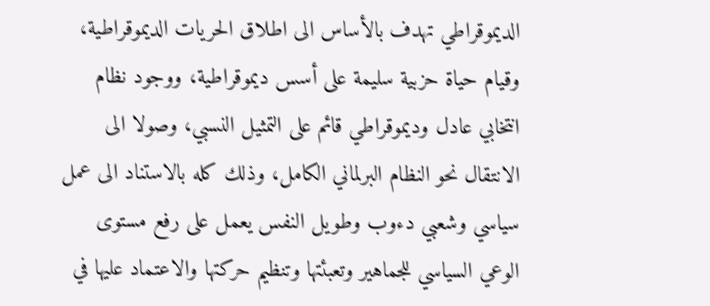الديموقراطي تهدف بالأساس الى اطلاق الحريات الديموقراطية، وقيام حياة حزبية سليمة على أسس ديموقراطية، ووجود نظام انتخابي عادل وديموقراطي قائم على التمثيل النسبي، وصولا الى الانتقال نحو النظام البرلماني الكامل، وذلك كله بالاستناد الى عمل سياسي وشعبي دءوب وطويل النفس يعمل على رفع مستوى الوعي السياسي للجماهير وتعبئتها وتنظيم حركتها والاعتماد عليها في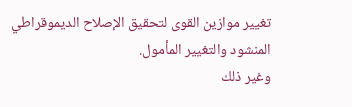تغيير موازين القوى لتحقيق الإصلاح الديموقراطي المنشود والتغيير المأمول.
وغير ذلك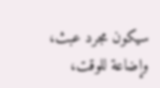سيكون مجرد عبث، وإضاعة للوقت،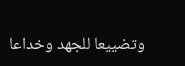وتضييعا للجهد وخداعا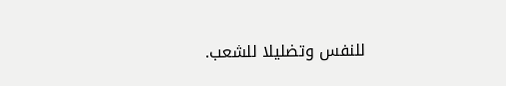للنفس وتضليلا للشعب.